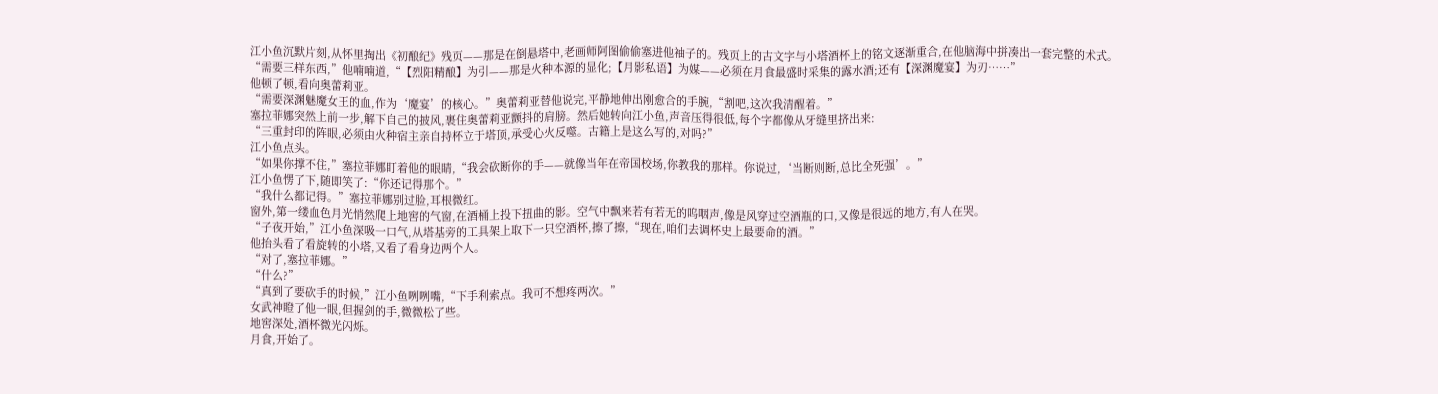江小鱼沉默片刻,从怀里掏出《初酿纪》残页——那是在倒悬塔中,老画师阿图偷偷塞进他袖子的。残页上的古文字与小塔酒杯上的铭文逐渐重合,在他脑海中拼凑出一套完整的术式。
“需要三样东西,”他喃喃道,“【烈阳精酿】为引——那是火种本源的显化;【月影私语】为媒——必须在月食最盛时采集的露水酒;还有【深渊魔宴】为刃……”
他顿了顿,看向奥蕾莉亚。
“需要深渊魅魔女王的血,作为‘魔宴’的核心。”奥蕾莉亚替他说完,平静地伸出刚愈合的手腕,“割吧,这次我清醒着。”
塞拉菲娜突然上前一步,解下自己的披风,裹住奥蕾莉亚颤抖的肩膀。然后她转向江小鱼,声音压得很低,每个字都像从牙缝里挤出来:
“三重封印的阵眼,必须由火种宿主亲自持杯立于塔顶,承受心火反噬。古籍上是这么写的,对吗?”
江小鱼点头。
“如果你撑不住,”塞拉菲娜盯着他的眼睛,“我会砍断你的手——就像当年在帝国校场,你教我的那样。你说过,‘当断则断,总比全死强’。”
江小鱼愣了下,随即笑了:“你还记得那个。”
“我什么都记得。”塞拉菲娜别过脸,耳根微红。
窗外,第一缕血色月光悄然爬上地窖的气窗,在酒桶上投下扭曲的影。空气中飘来若有若无的呜咽声,像是风穿过空酒瓶的口,又像是很远的地方,有人在哭。
“子夜开始,”江小鱼深吸一口气,从塔基旁的工具架上取下一只空酒杯,擦了擦,“现在,咱们去调杯史上最要命的酒。”
他抬头看了看旋转的小塔,又看了看身边两个人。
“对了,塞拉菲娜。”
“什么?”
“真到了要砍手的时候,”江小鱼咧咧嘴,“下手利索点。我可不想疼两次。”
女武神瞪了他一眼,但握剑的手,微微松了些。
地窖深处,酒杯微光闪烁。
月食,开始了。